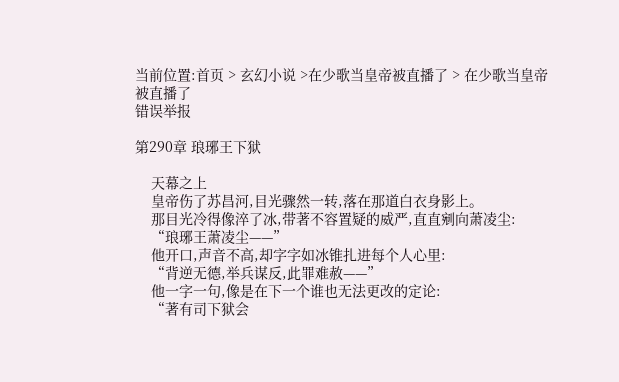当前位置:首页 > 玄幻小说 >在少歌当皇帝被直播了 > 在少歌当皇帝被直播了
错误举报

第290章 琅琊王下狱

    天幕之上
    皇帝伤了苏昌河,目光骤然一转,落在那道白衣身影上。
    那目光冷得像淬了冰,带著不容置疑的威严,直直剜向萧凌尘:
    “琅琊王萧凌尘——”
    他开口,声音不高,却字字如冰锥扎进每个人心里:
    “背逆无德,举兵谋反,此罪难赦——”
    他一字一句,像是在下一个谁也无法更改的定论:
    “著有司下狱会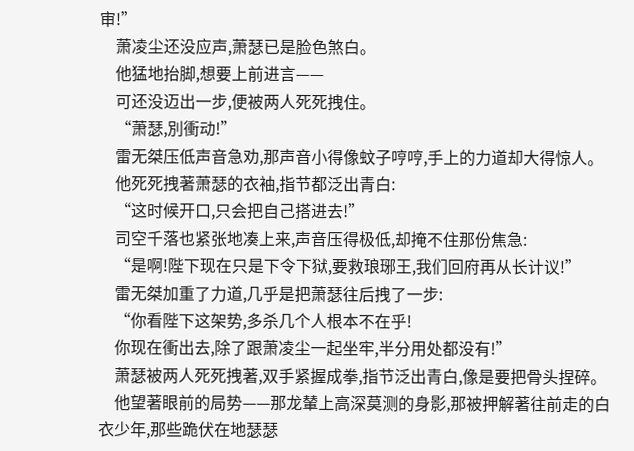审!”
    萧凌尘还没应声,萧瑟已是脸色煞白。
    他猛地抬脚,想要上前进言——
    可还没迈出一步,便被两人死死拽住。
    “萧瑟,別衝动!”
    雷无桀压低声音急劝,那声音小得像蚊子哼哼,手上的力道却大得惊人。
    他死死拽著萧瑟的衣袖,指节都泛出青白:
    “这时候开口,只会把自己搭进去!”
    司空千落也紧张地凑上来,声音压得极低,却掩不住那份焦急:
    “是啊!陛下现在只是下令下狱,要救琅琊王,我们回府再从长计议!”
    雷无桀加重了力道,几乎是把萧瑟往后拽了一步:
    “你看陛下这架势,多杀几个人根本不在乎!
    你现在衝出去,除了跟萧凌尘一起坐牢,半分用处都没有!”
    萧瑟被两人死死拽著,双手紧握成拳,指节泛出青白,像是要把骨头捏碎。
    他望著眼前的局势——那龙輦上高深莫测的身影,那被押解著往前走的白衣少年,那些跪伏在地瑟瑟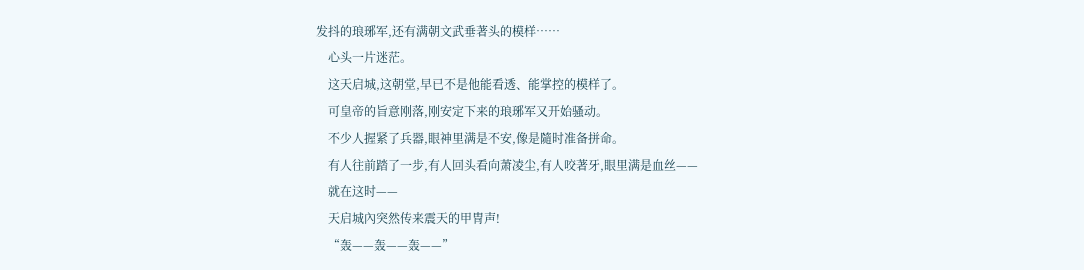发抖的琅琊军,还有满朝文武垂著头的模样……
    心头一片迷茫。
    这天启城,这朝堂,早已不是他能看透、能掌控的模样了。
    可皇帝的旨意刚落,刚安定下来的琅琊军又开始骚动。
    不少人握紧了兵器,眼神里满是不安,像是隨时准备拼命。
    有人往前踏了一步,有人回头看向萧凌尘,有人咬著牙,眼里满是血丝——
    就在这时——
    天启城內突然传来震天的甲冑声!
    “轰——轰——轰——”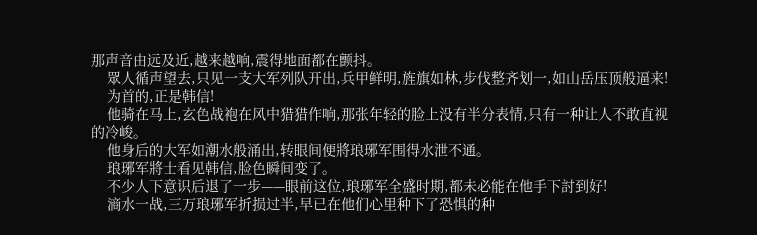那声音由远及近,越来越响,震得地面都在颤抖。
    眾人循声望去,只见一支大军列队开出,兵甲鲜明,旌旗如林,步伐整齐划一,如山岳压顶般逼来!
    为首的,正是韩信!
    他骑在马上,玄色战袍在风中猎猎作响,那张年轻的脸上没有半分表情,只有一种让人不敢直视的冷峻。
    他身后的大军如潮水般涌出,转眼间便將琅琊军围得水泄不通。
    琅琊军將士看见韩信,脸色瞬间变了。
    不少人下意识后退了一步——眼前这位,琅琊军全盛时期,都未必能在他手下討到好!
    滳水一战,三万琅琊军折损过半,早已在他们心里种下了恐惧的种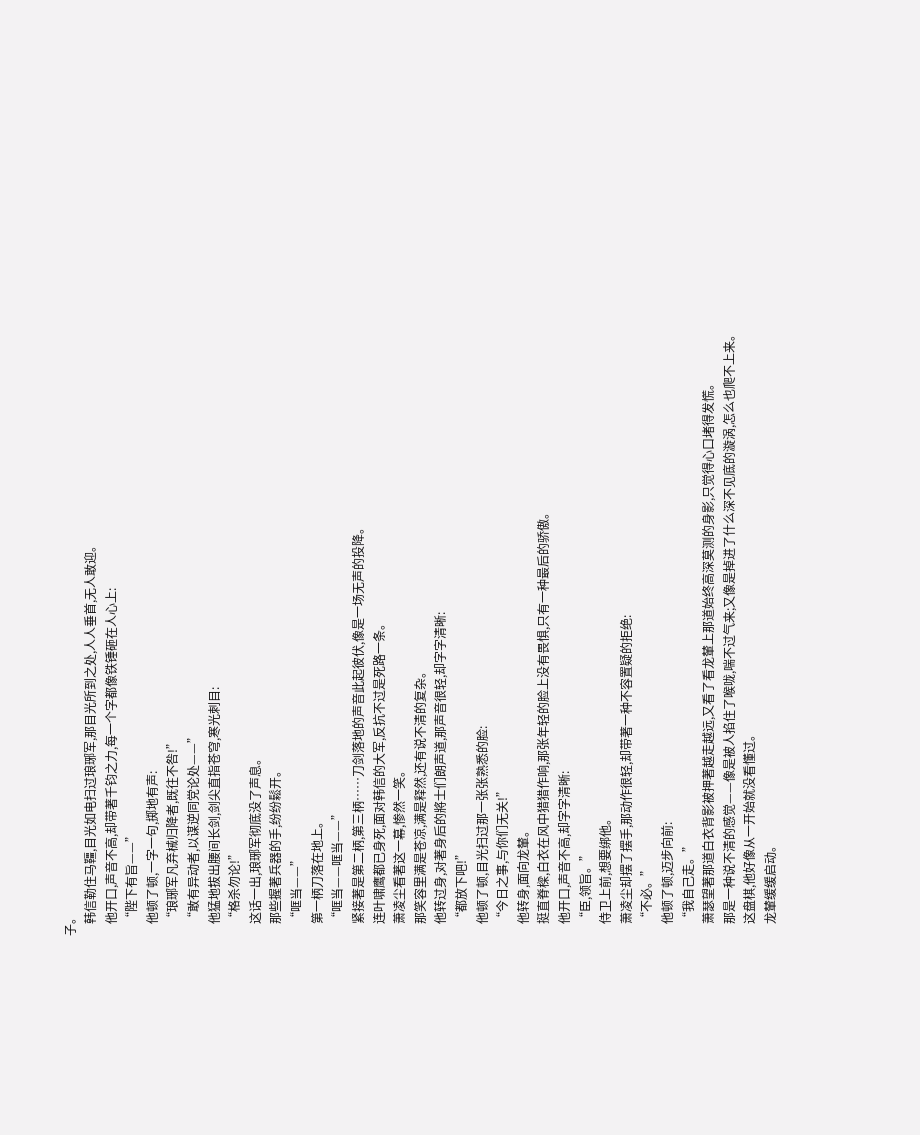子。
    韩信勒住马韁,目光如电扫过琅琊军,那目光所到之处,人人垂首,无人敢迎。
    他开口,声音不高,却带著千钧之力,每一个字都像铁锤砸在人心上:
    “陛下有旨——”
    他顿了顿,一字一句,掷地有声:
    “琅琊军凡弃械归降者,既往不咎!”
    “敢有异动者,以谋逆同党论处——”
    他猛地拔出腰间长剑,剑尖直指苍穹,寒光刺目:
    “格杀勿论!”
    这话一出,琅琊军彻底没了声息。
    那些握著兵器的手,纷纷鬆开。
    “哐当——”
    第一柄刀落在地上。
    “哐当——哐当——”
    紧接著是第二柄,第三柄……刀剑落地的声音此起彼伏,像是一场无声的投降。
    连叶啸鹰都已身死,面对韩信的大军,反抗不过是死路一条。
    萧凌尘看著这一幕,惨然一笑。
    那笑容里满是苍凉,满是释然,还有说不清的复杂。
    他转过身,对著身后的將士们朗声道,那声音很轻,却字字清晰:
    “都放下吧!”
    他顿了顿,目光扫过那一张张熟悉的脸:
    “今日之事,与你们无关!”
    他转身,面向龙輦。
    挺直脊樑,白衣在风中猎猎作响,那张年轻的脸上没有畏惧,只有一种最后的骄傲。
    他开口,声音不高,却字字清晰:
    “臣,领旨。”
    侍卫上前,想要绑他。
    萧凌尘却摆了摆手,那动作很轻,却带著一种不容置疑的拒绝:
    “不必。”
    他顿了顿,迈步向前:
    “我自己走。”
    萧瑟望著那道白衣背影被押著越走越远,又看了看龙輦上那道始终高深莫测的身影,只觉得心口堵得发慌。
    那是一种说不清的感觉——像是被人掐住了喉咙,喘不过气来;又像是掉进了什么深不见底的漩涡,怎么也爬不上来。
    这盘棋,他好像从一开始就没看懂过。
    龙輦缓缓启动。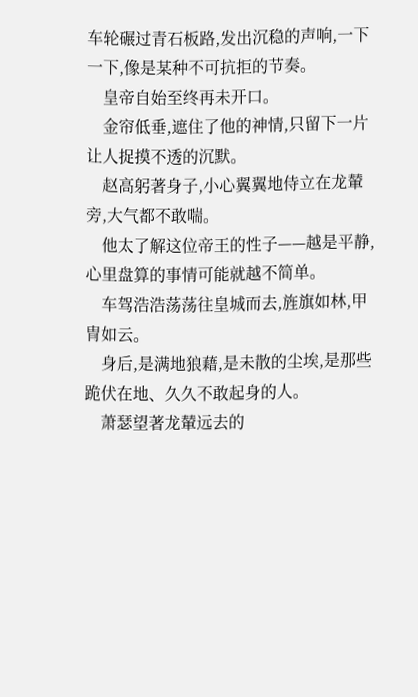车轮碾过青石板路,发出沉稳的声响,一下一下,像是某种不可抗拒的节奏。
    皇帝自始至终再未开口。
    金帘低垂,遮住了他的神情,只留下一片让人捉摸不透的沉默。
    赵高躬著身子,小心翼翼地侍立在龙輦旁,大气都不敢喘。
    他太了解这位帝王的性子——越是平静,心里盘算的事情可能就越不简单。
    车驾浩浩荡荡往皇城而去,旌旗如林,甲冑如云。
    身后,是满地狼藉,是未散的尘埃,是那些跪伏在地、久久不敢起身的人。
    萧瑟望著龙輦远去的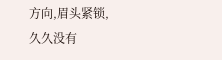方向,眉头紧锁,久久没有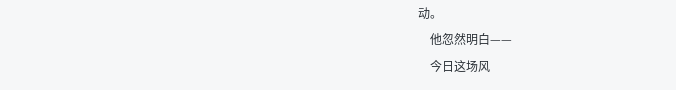动。
    他忽然明白——
    今日这场风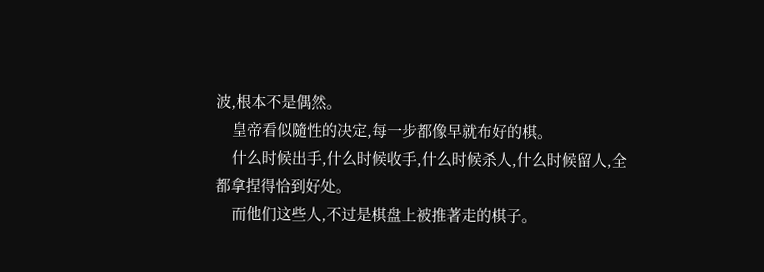波,根本不是偶然。
    皇帝看似隨性的决定,每一步都像早就布好的棋。
    什么时候出手,什么时候收手,什么时候杀人,什么时候留人,全都拿捏得恰到好处。
    而他们这些人,不过是棋盘上被推著走的棋子。